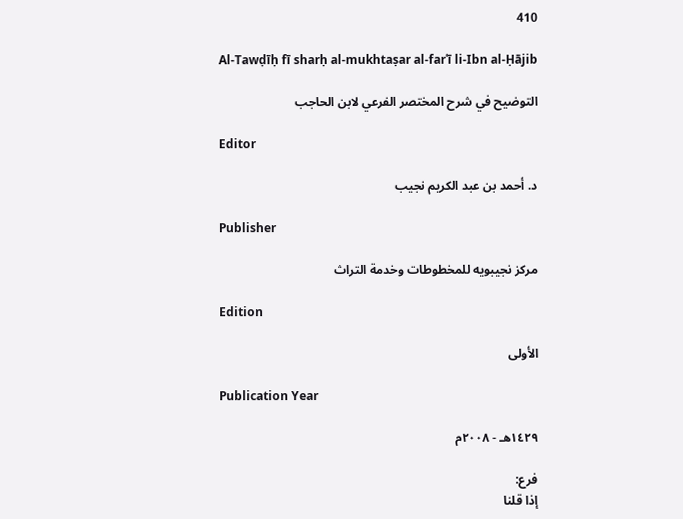410

Al-Tawḍīḥ fī sharḥ al-mukhtaṣar al-farʿī li-Ibn al-Ḥājib

التوضيح في شرح المختصر الفرعي لابن الحاجب

Editor

د. أحمد بن عبد الكريم نجيب

Publisher

مركز نجيبويه للمخطوطات وخدمة التراث

Edition

الأولى

Publication Year

١٤٢٩هـ - ٢٠٠٨م

فرع:
إذا قلنا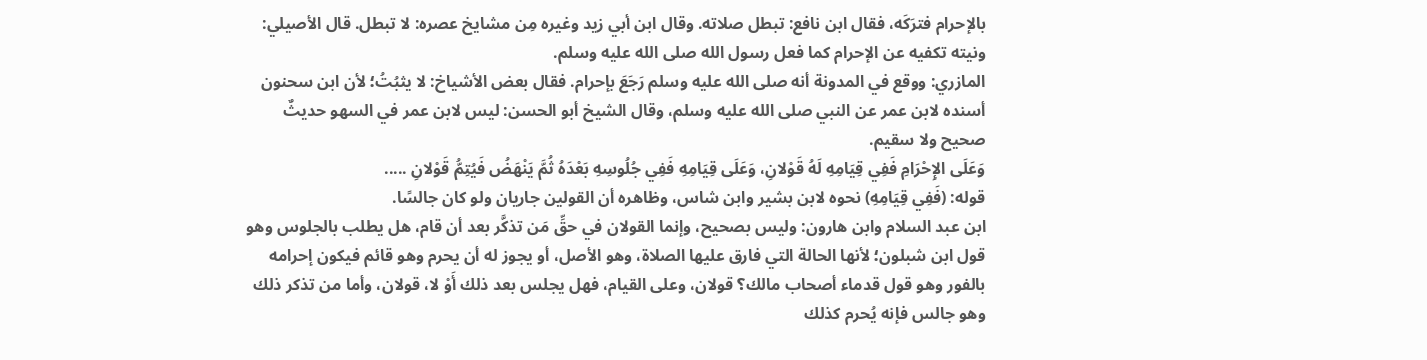بالإحرام فترَكَه، فقال ابن نافع: تبطل صلاته. وقال ابن أبي زيد وغيره مِن مشايخ عصره: لا تبطل. قال الأصيلي: ونيته تكفيه عن الإحرام كما فعل رسول الله صلى الله عليه وسلم.
المازري: ووقع في المدونة أنه صلى الله عليه وسلم رَجَعَ بإحرام. فقال بعض الأشياخ: لا يثبُتُ؛ لأن ابن سحنون أسنده لابن عمر عن النبي صلى الله عليه وسلم، وقال الشيخ أبو الحسن: ليس لابن عمر في السهو حديثٌ صحيح ولا سقيم.
وَعَلَى الإِحْرَامِ فَفِي قِيَامِهِ لَهُ قَوْلانِ، وَعَلَى قِيَامِهِ فَفِي جُلُوسِهِ بَعْدَهُ ثُمَّ يَنْهَضُ فَيُتِمُّ قَوْلانِ .....
قوله: (فَفِي قِيَامِهِ) نحوه لابن بشير وابن شاس، وظاهره أن القولين جاريان ولو كان جالسًا.
ابن عبد السلام وابن هارون: وليس بصحيح، وإنما القولان في حقِّ مَن تذكَّر بعد أن قام، هل يطلب بالجلوس وهو قول ابن شبلون؛ لأنها الحالة التي فارق عليها الصلاة، وهو الأصل، أو يجوز له أن يحرم وهو قائم فيكون إحرامه بالفور وهو قول قدماء أصحاب مالك؟ قولان، وعلى القيام، فهل يجلس بعد ذلك أَوْ لا، قولان، وأما من تذكر ذلك وهو جالس فإنه يُحرم كذلك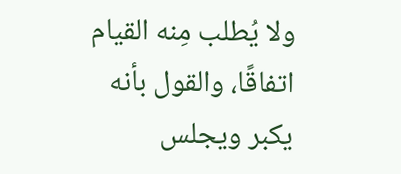ولا يُطلب مِنه القيام اتفاقًا، والقول بأنه يكبر ويجلس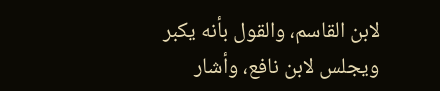لابن القاسم، والقول بأنه يكبر ويجلس لابن نافع، وأشار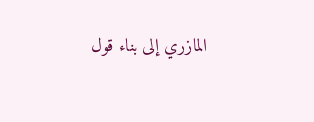المازري إلى بناء قول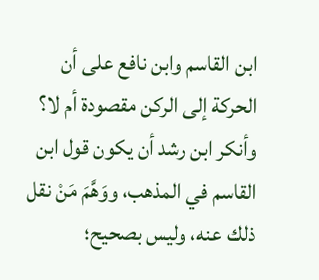ابن القاسم وابن نافع على أن الحركة إلى الركن مقصودة أم لا؟
وأنكر ابن رشد أن يكون قول ابن القاسم في المذهب، ووَهَّمَ مَنْ نقل ذلك عنه، وليس بصحيح؛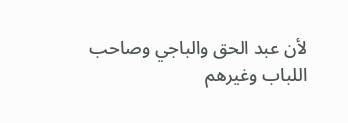لأن عبد الحق والباجي وصاحب اللباب وغيرهم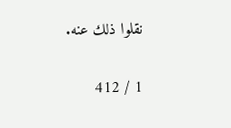نقلوا ذلك عنه.

1 / 412